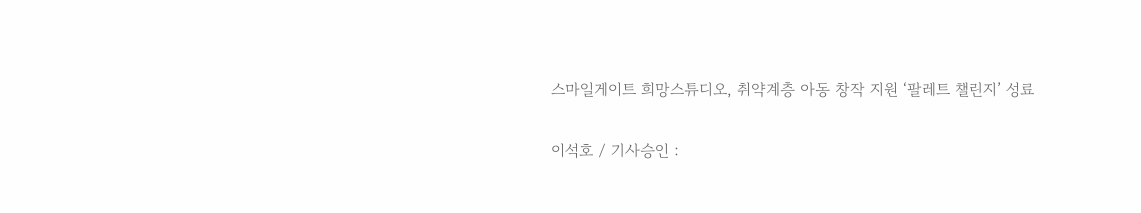스마일게이트 희망스튜디오, 취약계층 아동 창작 지원 ‘팔레트 챌린지’ 성료

이석호 / 기사승인 :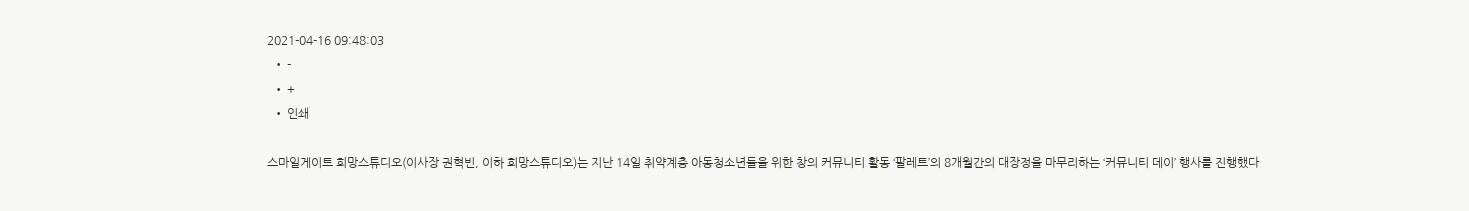2021-04-16 09:48:03
  • -
  • +
  • 인쇄

스마일게이트 희망스튜디오(이사장 권혁빈, 이하 희망스튜디오)는 지난 14일 취약계층 아동청소년들을 위한 창의 커뮤니티 활동 ‘팔레트’의 8개월간의 대장정을 마무리하는 ‘커뮤니티 데이’ 행사를 진행했다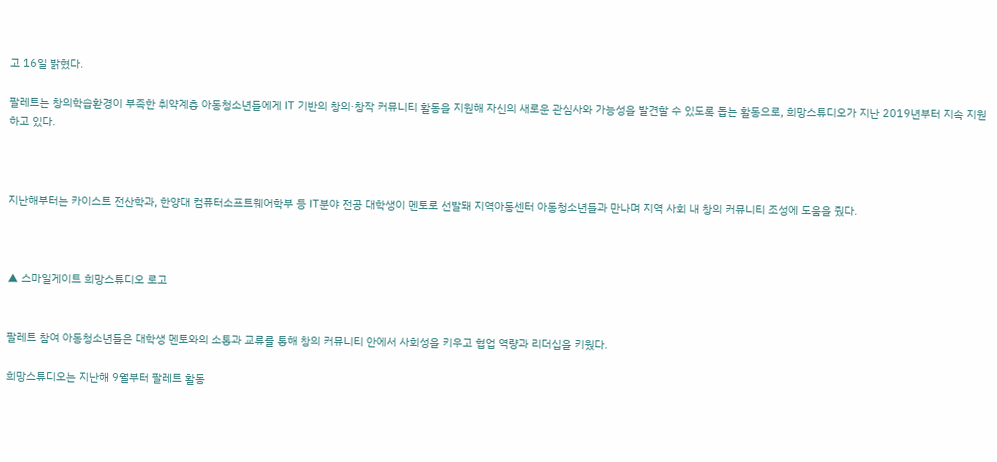고 16일 밝혔다.

팔레트는 창의학습환경이 부족한 취약계층 아동청소년들에게 IT 기반의 창의·창작 커뮤니티 활동을 지원해 자신의 새로운 관심사와 가능성을 발견할 수 있도록 돕는 활동으로, 희망스튜디오가 지난 2019년부터 지속 지원하고 있다.



지난해부터는 카이스트 전산학과, 한양대 컴퓨터소프트웨어학부 등 IT분야 전공 대학생이 멘토로 선발돼 지역아동센터 아동청소년들과 만나며 지역 사회 내 창의 커뮤니티 조성에 도움을 줬다.



▲ 스마일게이트 희망스튜디오 로고


팔레트 참여 아동청소년들은 대학생 멘토와의 소통과 교류를 통해 창의 커뮤니티 안에서 사회성을 키우고 협업 역량과 리더십을 키웠다.

희망스튜디오는 지난해 9월부터 팔레트 활동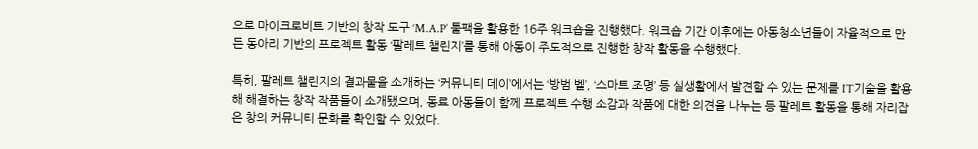으로 마이크로비트 기반의 창작 도구 ‘M.A.P’ 툴팩을 활용한 16주 워크숍을 진행했다. 워크숍 기간 이후에는 아동청소년들이 자율적으로 만든 동아리 기반의 프로젝트 활동 ‘팔레트 챌린지’를 통해 아동이 주도적으로 진행한 창작 활동을 수행했다.

특히, 팔레트 챌린지의 결과물을 소개하는 ‘커뮤니티 데이’에서는 ‘방범 벨’, ‘스마트 조명’ 등 실생활에서 발견할 수 있는 문제를 IT기술을 활용해 해결하는 창작 작품들이 소개됐으며, 동료 아동들이 함께 프로젝트 수행 소감과 작품에 대한 의견을 나누는 등 팔레트 활동을 통해 자리잡은 창의 커뮤니티 문화를 확인할 수 있었다.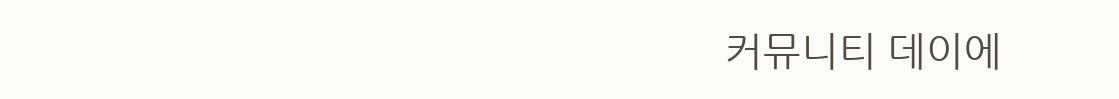커뮤니티 데이에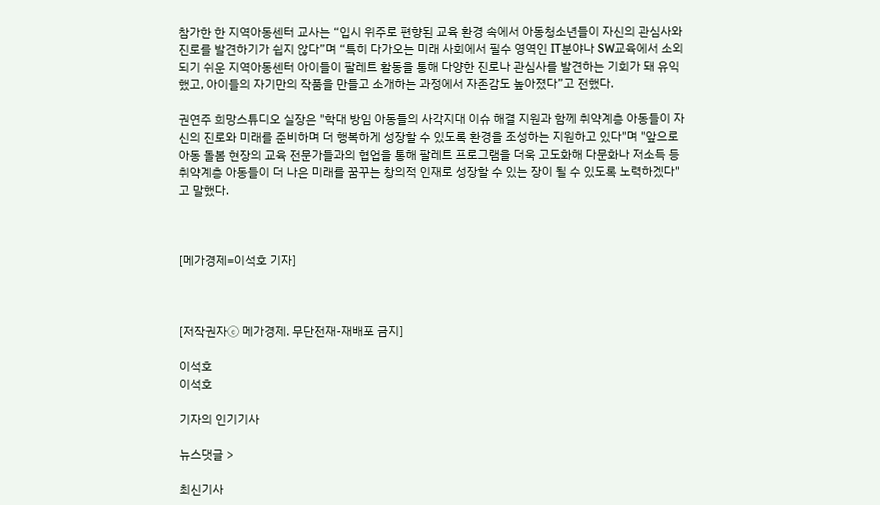참가한 한 지역아동센터 교사는 “입시 위주로 편향된 교육 환경 속에서 아동청소년들이 자신의 관심사와 진로를 발견하기가 쉽지 않다”며 “특히 다가오는 미래 사회에서 필수 영역인 IT분야나 SW교육에서 소외되기 쉬운 지역아동센터 아이들이 팔레트 활동을 통해 다양한 진로나 관심사를 발견하는 기회가 돼 유익했고, 아이들의 자기만의 작품을 만들고 소개하는 과정에서 자존감도 높아졌다”고 전했다.

권연주 희망스튜디오 실장은 "학대 방임 아동들의 사각지대 이슈 해결 지원과 함께 취약계층 아동들이 자신의 진로와 미래를 준비하며 더 행복하게 성장할 수 있도록 환경을 조성하는 지원하고 있다"며 "앞으로 아동 돌봄 현장의 교육 전문가들과의 협업을 통해 팔레트 프로그램을 더욱 고도화해 다문화나 저소득 등 취약계층 아동들이 더 나은 미래를 꿈꾸는 창의적 인재로 성장할 수 있는 장이 될 수 있도록 노력하겠다"고 말했다.



[메가경제=이석호 기자]



[저작권자ⓒ 메가경제. 무단전재-재배포 금지]

이석호
이석호

기자의 인기기사

뉴스댓글 >

최신기사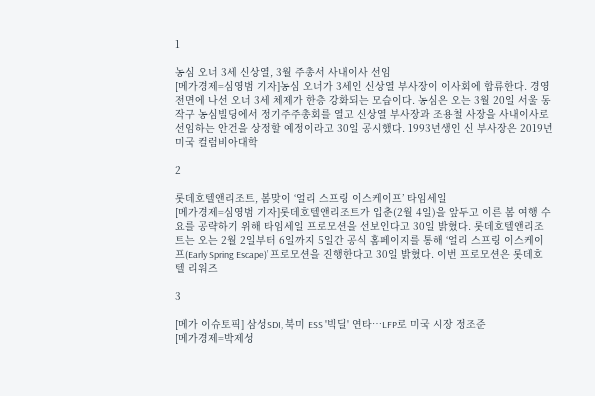1

농심 오너 3세 신상열, 3월 주총서 사내이사 선임
[메가경제=심영범 기자]농심 오너가 3세인 신상열 부사장이 이사회에 합류한다. 경영 전면에 나선 오너 3세 체제가 한층 강화되는 모습이다. 농심은 오는 3월 20일 서울 동작구 농심빌딩에서 정기주주총회를 열고 신상열 부사장과 조용철 사장을 사내이사로 선임하는 안건을 상정할 예정이라고 30일 공시했다. 1993년생인 신 부사장은 2019년 미국 컬럼비아대학

2

롯데호텔앤리조트, 봄맞이 ‘얼리 스프링 이스케이프’ 타임세일
[메가경제=심영범 기자]롯데호텔앤리조트가 입춘(2월 4일)을 앞두고 이른 봄 여행 수요를 공략하기 위해 타임세일 프로모션을 선보인다고 30일 밝혔다. 롯데호텔앤리조트는 오는 2월 2일부터 6일까지 5일간 공식 홈페이지를 통해 ‘얼리 스프링 이스케이프(Early Spring Escape)’ 프로모션을 진행한다고 30일 밝혔다. 이번 프로모션은 롯데호텔 리워즈

3

[메가 이슈토픽] 삼성SDI, 북미 ESS '빅딜' 연타…LFP로 미국 시장 정조준
[메가경제=박제성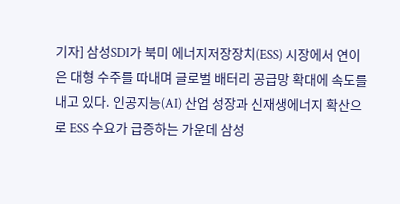기자] 삼성SDI가 북미 에너지저장장치(ESS) 시장에서 연이은 대형 수주를 따내며 글로벌 배터리 공급망 확대에 속도를 내고 있다. 인공지능(AI) 산업 성장과 신재생에너지 확산으로 ESS 수요가 급증하는 가운데 삼성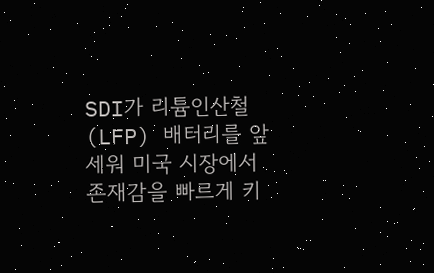SDI가 리튬인산철(LFP) 배터리를 앞세워 미국 시장에서 존재감을 빠르게 키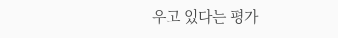우고 있다는 평가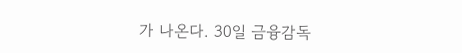가 나온다. 30일 금융감독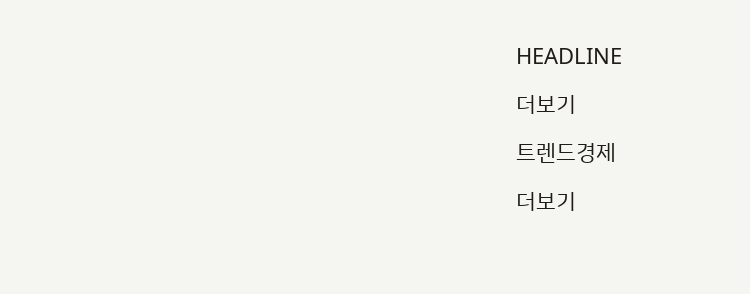HEADLINE

더보기

트렌드경제

더보기